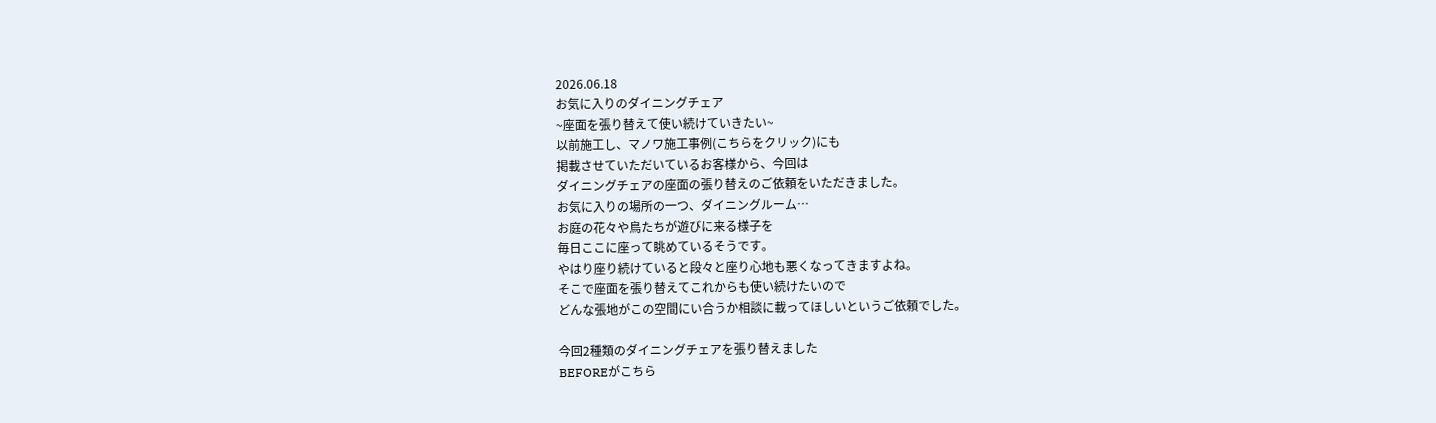2026.06.18
お気に入りのダイニングチェア
~座面を張り替えて使い続けていきたい~
以前施工し、マノワ施工事例(こちらをクリック)にも
掲載させていただいているお客様から、今回は
ダイニングチェアの座面の張り替えのご依頼をいただきました。
お気に入りの場所の一つ、ダイニングルーム…
お庭の花々や鳥たちが遊びに来る様子を
毎日ここに座って眺めているそうです。
やはり座り続けていると段々と座り心地も悪くなってきますよね。
そこで座面を張り替えてこれからも使い続けたいので
どんな張地がこの空間にい合うか相談に載ってほしいというご依頼でした。

今回2種類のダイニングチェアを張り替えました
BEFOREがこちら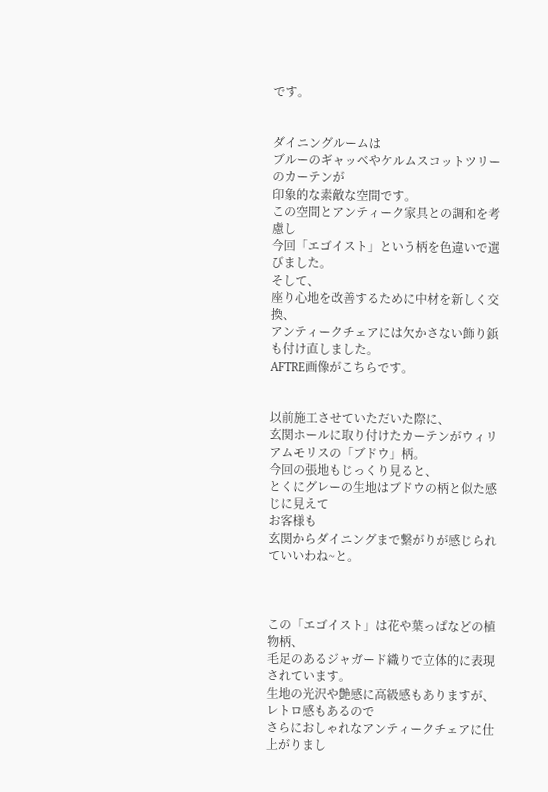です。


ダイニングルームは
ブルーのギャッベやケルムスコットツリーのカーテンが
印象的な素敵な空間です。
この空間とアンティーク家具との調和を考慮し
今回「エゴイスト」という柄を色違いで選びました。
そして、
座り心地を改善するために中材を新しく交換、
アンティークチェアには欠かさない飾り鋲も付け直しました。
AFTRE画像がこちらです。


以前施工させていただいた際に、
玄関ホールに取り付けたカーテンがウィリアムモリスの「ブドウ」柄。
今回の張地もじっくり見ると、
とくにグレーの生地はブドウの柄と似た感じに見えて
お客様も
玄関からダイニングまで繋がりが感じられていいわね~と。



この「エゴイスト」は花や葉っぱなどの植物柄、
毛足のあるジャガード織りで立体的に表現されています。
生地の光沢や艶感に高級感もありますが、
レトロ感もあるので
さらにおしゃれなアンティークチェアに仕上がりまし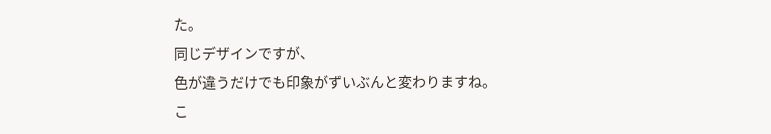た。
同じデザインですが、
色が違うだけでも印象がずいぶんと変わりますね。
こ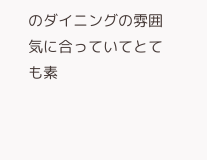のダイニングの雰囲気に合っていてとても素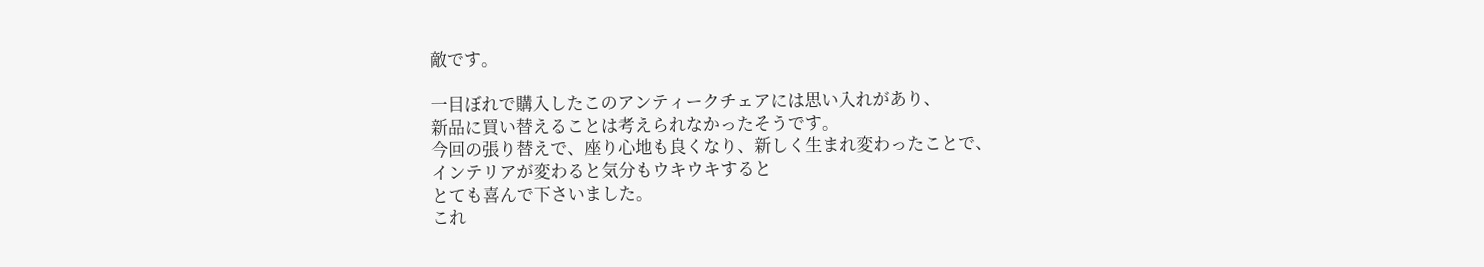敵です。

一目ぼれで購入したこのアンティークチェアには思い入れがあり、
新品に買い替えることは考えられなかったそうです。
今回の張り替えで、座り心地も良くなり、新しく生まれ変わったことで、
インテリアが変わると気分もウキウキすると
とても喜んで下さいました。
これ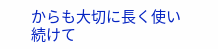からも大切に長く使い続けて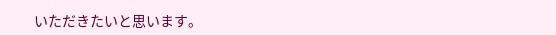いただきたいと思います。